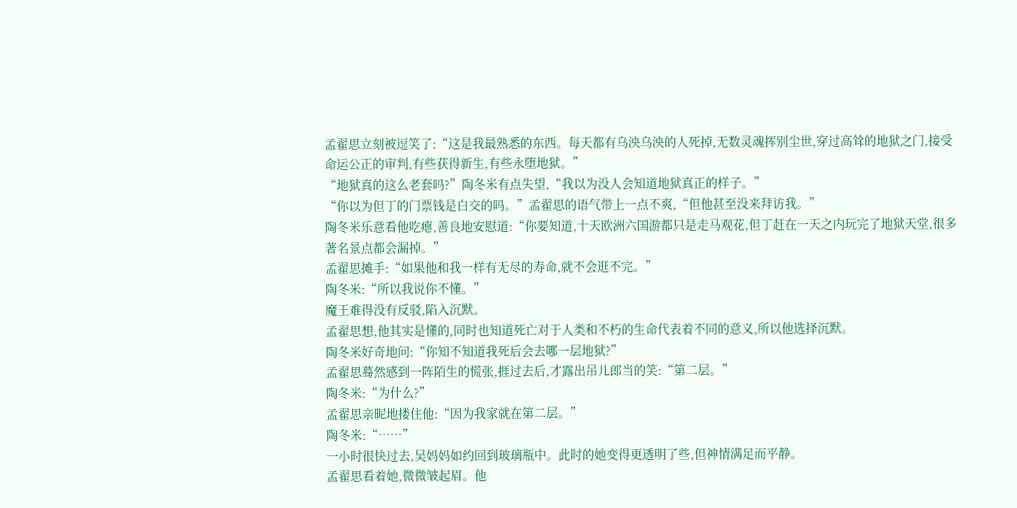孟翟思立刻被逗笑了:“这是我最熟悉的东西。每天都有乌泱乌泱的人死掉,无数灵魂挥别尘世,穿过高耸的地狱之门,接受命运公正的审判,有些获得新生,有些永堕地狱。”
“地狱真的这么老套吗?”陶冬米有点失望,“我以为没人会知道地狱真正的样子。”
“你以为但丁的门票钱是白交的吗。”孟翟思的语气带上一点不爽,“但他甚至没来拜访我。”
陶冬米乐意看他吃瘪,善良地安慰道:“你要知道,十天欧洲六国游都只是走马观花,但丁赶在一天之内玩完了地狱天堂,很多著名景点都会漏掉。”
孟翟思摊手:“如果他和我一样有无尽的寿命,就不会逛不完。”
陶冬米:“所以我说你不懂。”
魔王难得没有反驳,陷入沉默。
孟翟思想,他其实是懂的,同时也知道死亡对于人类和不朽的生命代表着不同的意义,所以他选择沉默。
陶冬米好奇地问:“你知不知道我死后会去哪一层地狱?”
孟翟思蓦然感到一阵陌生的慌张,捱过去后,才露出吊儿郎当的笑:“第二层。”
陶冬米:“为什么?”
孟翟思亲昵地搂住他:“因为我家就在第二层。”
陶冬米:“……”
一小时很快过去,吴妈妈如约回到玻璃瓶中。此时的她变得更透明了些,但神情满足而平静。
孟翟思看着她,微微皱起眉。他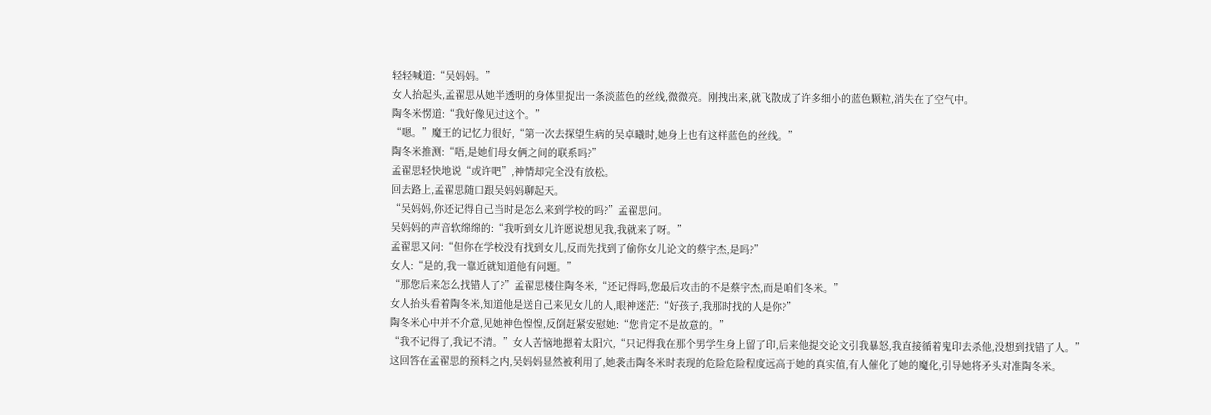轻轻喊道:“吴妈妈。”
女人抬起头,孟翟思从她半透明的身体里捉出一条淡蓝色的丝线,微微亮。刚拽出来,就飞散成了许多细小的蓝色颗粒,消失在了空气中。
陶冬米愣道:“我好像见过这个。”
“嗯。”魔王的记忆力很好,“第一次去探望生病的吴卓曦时,她身上也有这样蓝色的丝线。”
陶冬米推测:“唔,是她们母女俩之间的联系吗?”
孟翟思轻快地说“或许吧”,神情却完全没有放松。
回去路上,孟翟思随口跟吴妈妈聊起天。
“吴妈妈,你还记得自己当时是怎么来到学校的吗?”孟翟思问。
吴妈妈的声音软绵绵的:“我听到女儿许愿说想见我,我就来了呀。”
孟翟思又问:“但你在学校没有找到女儿,反而先找到了偷你女儿论文的蔡宇杰,是吗?”
女人:“是的,我一靠近就知道他有问题。”
“那您后来怎么找错人了?”孟翟思楼住陶冬米,“还记得吗,您最后攻击的不是蔡宇杰,而是咱们冬米。”
女人抬头看着陶冬米,知道他是送自己来见女儿的人,眼神迷茫:“好孩子,我那时找的人是你?”
陶冬米心中并不介意,见她神色惶惶,反倒赶紧安慰她:“您肯定不是故意的。”
“我不记得了,我记不清。”女人苦恼地摁着太阳穴,“只记得我在那个男学生身上留了印,后来他提交论文引我暴怒,我直接循着鬼印去杀他,没想到找错了人。”
这回答在孟翟思的预料之内,吴妈妈显然被利用了,她袭击陶冬米时表现的危险危险程度远高于她的真实值,有人催化了她的魔化,引导她将矛头对准陶冬米。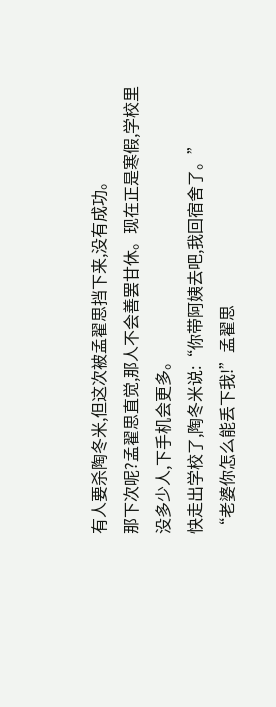有人要杀陶冬米,但这次被孟翟思挡下来,没有成功。
那下次呢?孟翟思直觉,那人不会善罢甘休。现在正是寒假,学校里没多少人,下手机会更多。
快走出学校了,陶冬米说:“你带阿姨去吧,我回宿舍了。”
“老婆你怎么能丢下我!”孟翟思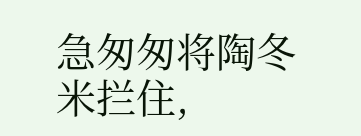急匆匆将陶冬米拦住,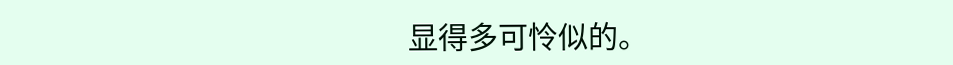显得多可怜似的。